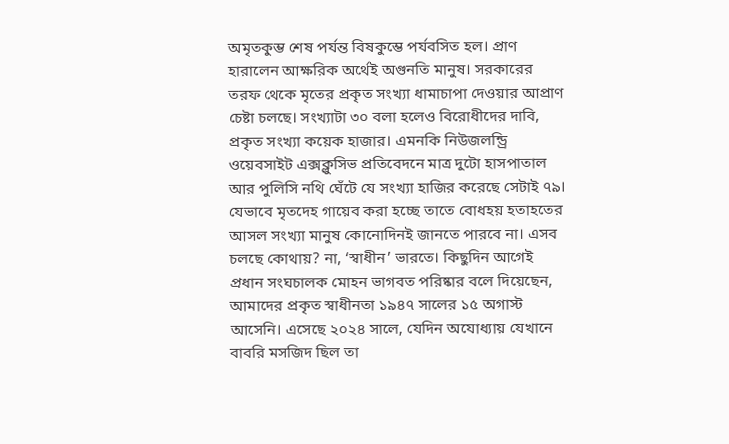অমৃতকুম্ভ শেষ পর্যন্ত বিষকুম্ভে পর্যবসিত হল। প্রাণ হারালেন আক্ষরিক অর্থেই অগুনতি মানুষ। সরকারের তরফ থেকে মৃতের প্রকৃত সংখ্যা ধামাচাপা দেওয়ার আপ্রাণ চেষ্টা চলছে। সংখ্যাটা ৩০ বলা হলেও বিরোধীদের দাবি, প্রকৃত সংখ্যা কয়েক হাজার। এমনকি নিউজলন্ড্রি ওয়েবসাইট এক্সক্লুসিভ প্রতিবেদনে মাত্র দুটো হাসপাতাল আর পুলিসি নথি ঘেঁটে যে সংখ্যা হাজির করেছে সেটাই ৭৯। যেভাবে মৃতদেহ গায়েব করা হচ্ছে তাতে বোধহয় হতাহতের আসল সংখ্যা মানুষ কোনোদিনই জানতে পারবে না। এসব চলছে কোথায়? না, ‘স্বাধীন’ ভারতে। কিছুদিন আগেই প্রধান সংঘচালক মোহন ভাগবত পরিষ্কার বলে দিয়েছেন, আমাদের প্রকৃত স্বাধীনতা ১৯৪৭ সালের ১৫ অগাস্ট আসেনি। এসেছে ২০২৪ সালে, যেদিন অযোধ্যায় যেখানে বাবরি মসজিদ ছিল তা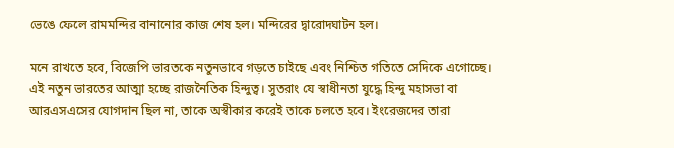ভেঙে ফেলে রামমন্দির বানানোর কাজ শেষ হল। মন্দিরের দ্বারোদ্ঘাটন হল।

মনে রাখতে হবে, বিজেপি ভারতকে নতুনভাবে গড়তে চাইছে এবং নিশ্চিত গতিতে সেদিকে এগোচ্ছে। এই নতুন ভারতের আত্মা হচ্ছে রাজনৈতিক হিন্দুত্ব। সুতরাং যে স্বাধীনতা যুদ্ধে হিন্দু মহাসভা বা আরএসএসের যোগদান ছিল না, তাকে অস্বীকার করেই তাকে চলতে হবে। ইংরেজদের তারা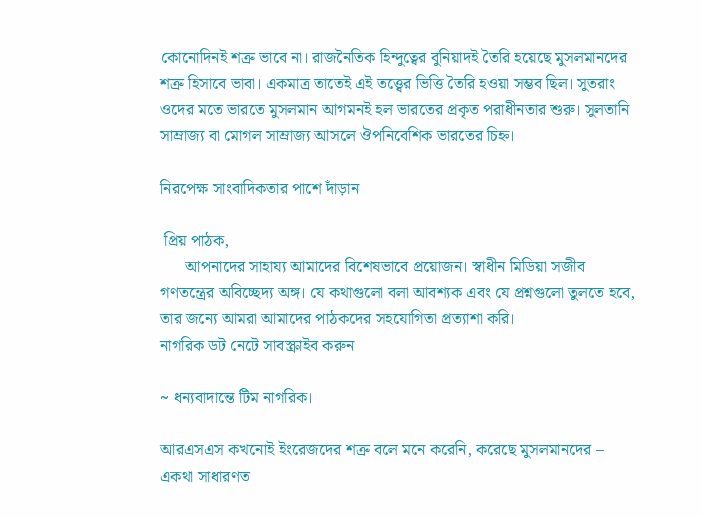কোনোদিনই শত্রু ভাবে না। রাজনৈতিক হিন্দুত্বের বুনিয়াদই তৈরি হয়েছে মুসলমানদের শত্রু হিসাবে ভাবা। একমাত্র তাতেই এই তত্ত্বের ভিত্তি তৈরি হওয়া সম্ভব ছিল। সুতরাং ওদের মতে ভারতে মুসলমান আগমনই হল ভারতের প্রকৃত পরাধীনতার শুরু। সুলতানি সাম্রাজ্য বা মোগল সাম্রাজ্য আসলে ঔপনিবেশিক ভারতের চিহ্ন।

নিরপেক্ষ সাংবাদিকতার পাশে দাঁড়ান

 প্রিয় পাঠক,
      আপনাদের সাহায্য আমাদের বিশেষভাবে প্রয়োজন। স্বাধীন মিডিয়া সজীব গণতন্ত্রের অবিচ্ছেদ্য অঙ্গ। যে কথাগুলো বলা আবশ্যক এবং যে প্রশ্নগুলো তুলতে হবে, তার জন্যে আমরা আমাদের পাঠকদের সহযোগিতা প্রত্যাশা করি।
নাগরিক ডট নেটে সাবস্ক্রাইব করুন

~ ধন্যবাদান্তে টিম নাগরিক।

আরএসএস কখনোই ইংরেজদের শত্রু বলে মনে করেনি, করেছে মুসলমানদের – একথা সাধারণত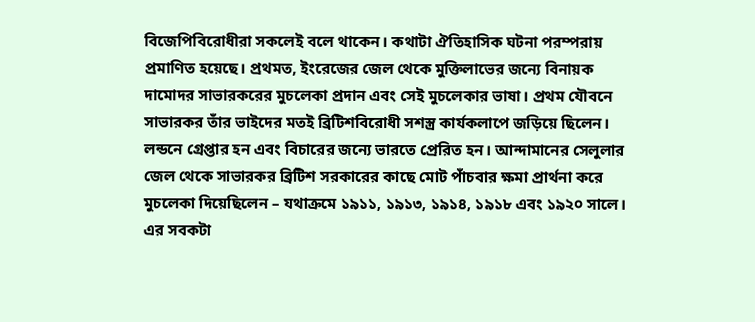বিজেপিবিরোধীরা সকলেই বলে থাকেন। কথাটা ঐতিহাসিক ঘটনা পরম্পরায় প্রমাণিত হয়েছে। প্রথমত, ইংরেজের জেল থেকে মুক্তিলাভের জন্যে বিনায়ক দামোদর সাভারকরের মুচলেকা প্রদান এবং সেই মুচলেকার ভাষা। প্রথম যৌবনে সাভারকর তাঁর ভাইদের মতই ব্রিটিশবিরোধী সশস্ত্র কার্যকলাপে জড়িয়ে ছিলেন। লন্ডনে গ্রেপ্তার হন এবং বিচারের জন্যে ভারতে প্রেরিত হন। আন্দামানের সেলুলার জেল থেকে সাভারকর ব্রিটিশ সরকারের কাছে মোট পাঁচবার ক্ষমা প্রার্থনা করে মুচলেকা দিয়েছিলেন – যথাক্রমে ১৯১১, ১৯১৩, ১৯১৪, ১৯১৮ এবং ১৯২০ সালে। এর সবকটা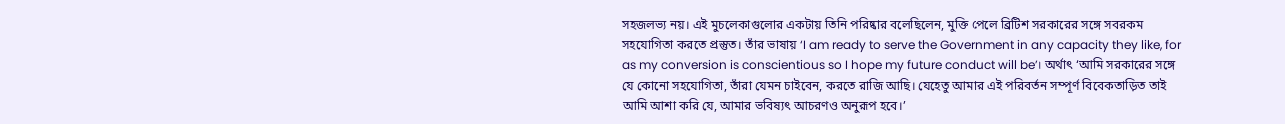সহজলভ্য নয়। এই মুচলেকাগুলোর একটায় তিনি পরিষ্কার বলেছিলেন, মুক্তি পেলে ব্রিটিশ সরকারের সঙ্গে সবরকম সহযোগিতা করতে প্রস্তুত। তাঁর ভাষায় ‘I am ready to serve the Government in any capacity they like, for as my conversion is conscientious so I hope my future conduct will be’। অর্থাৎ ‘আমি সরকারের সঙ্গে যে কোনো সহযোগিতা, তাঁরা যেমন চাইবেন, করতে রাজি আছি। যেহেতু আমার এই পরিবর্তন সম্পূর্ণ বিবেকতাড়িত তাই আমি আশা করি যে, আমার ভবিষ্যৎ আচরণও অনুরূপ হবে।’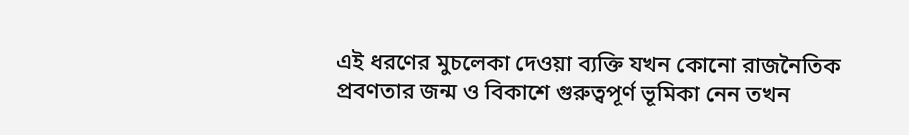এই ধরণের মুচলেকা দেওয়া ব্যক্তি যখন কোনো রাজনৈতিক প্রবণতার জন্ম ও বিকাশে গুরুত্বপূর্ণ ভূমিকা নেন তখন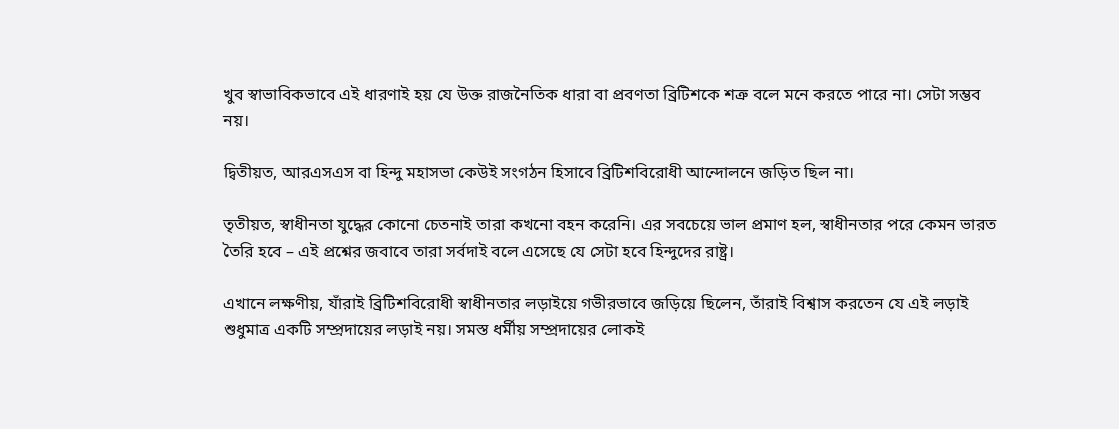খুব স্বাভাবিকভাবে এই ধারণাই হয় যে উক্ত রাজনৈতিক ধারা বা প্রবণতা ব্রিটিশকে শত্রু বলে মনে করতে পারে না। সেটা সম্ভব নয়।

দ্বিতীয়ত, আরএসএস বা হিন্দু মহাসভা কেউই সংগঠন হিসাবে ব্রিটিশবিরোধী আন্দোলনে জড়িত ছিল না।

তৃতীয়ত, স্বাধীনতা যুদ্ধের কোনো চেতনাই তারা কখনো বহন করেনি। এর সবচেয়ে ভাল প্রমাণ হল, স্বাধীনতার পরে কেমন ভারত তৈরি হবে – এই প্রশ্নের জবাবে তারা সর্বদাই বলে এসেছে যে সেটা হবে হিন্দুদের রাষ্ট্র।

এখানে লক্ষণীয়, যাঁরাই ব্রিটিশবিরোধী স্বাধীনতার লড়াইয়ে গভীরভাবে জড়িয়ে ছিলেন, তাঁরাই বিশ্বাস করতেন যে এই লড়াই শুধুমাত্র একটি সম্প্রদায়ের লড়াই নয়। সমস্ত ধর্মীয় সম্প্রদায়ের লোকই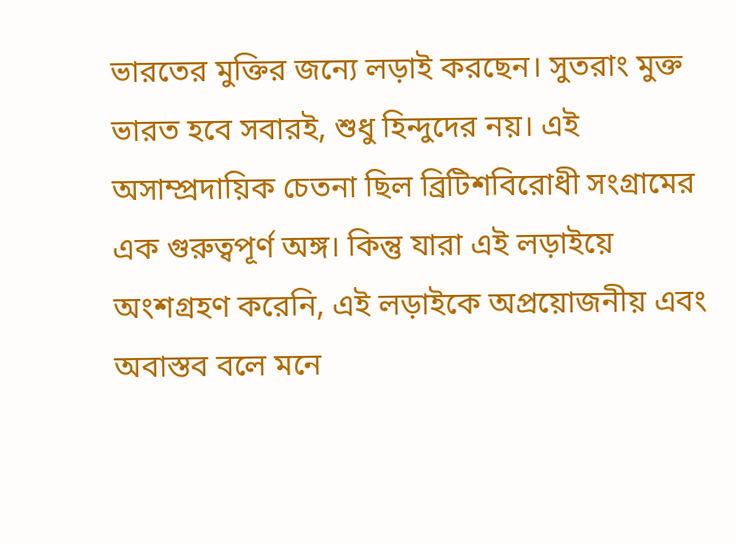ভারতের মুক্তির জন্যে লড়াই করছেন। সুতরাং মুক্ত ভারত হবে সবারই, শুধু হিন্দুদের নয়। এই অসাম্প্রদায়িক চেতনা ছিল ব্রিটিশবিরোধী সংগ্রামের এক গুরুত্বপূর্ণ অঙ্গ। কিন্তু যারা এই লড়াইয়ে অংশগ্রহণ করেনি, এই লড়াইকে অপ্রয়োজনীয় এবং অবাস্তব বলে মনে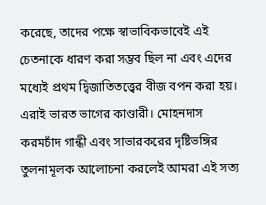করেছে, তাদের পক্ষে স্বাভাবিকভাবেই এই চেতনাকে ধারণ করা সম্ভব ছিল না এবং এদের মধ্যেই প্রথম দ্বিজাতিতত্ত্বের বীজ বপন করা হয়। এরাই ভারত ভাগের কাণ্ডারী। মোহনদাস করমচাঁদ গান্ধী এবং সাভারকরের দৃষ্টিভঙ্গির তুলনামূলক আলোচনা করলেই আমরা এই সত্য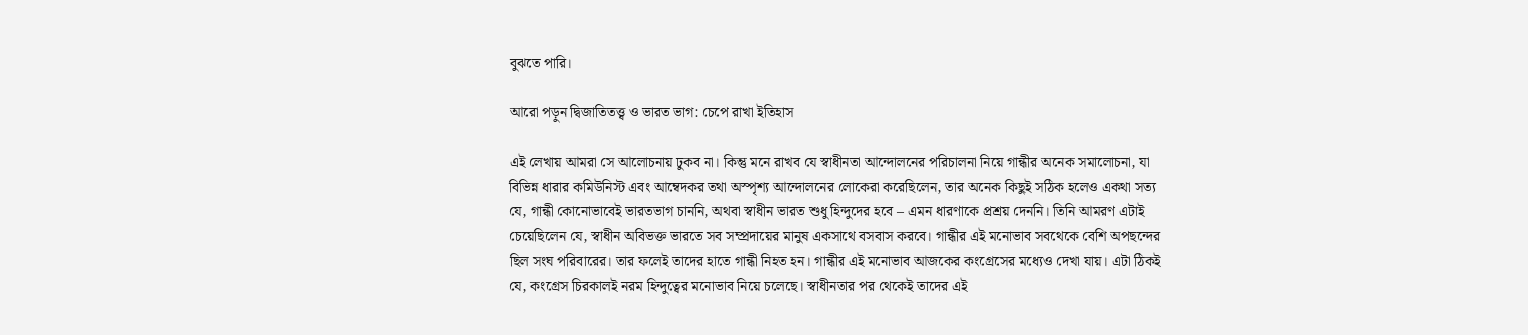বুঝতে পারি।

আরো পড়ুন দ্বিজাতিতত্ত্ব ও ভারত ভাগ: চেপে রাখা ইতিহাস

এই লেখায় আমরা সে আলোচনায় ঢুকব না। কিন্তু মনে রাখব যে স্বাধীনতা আন্দোলনের পরিচালনা নিয়ে গান্ধীর অনেক সমালোচনা, যা বিভিন্ন ধারার কমিউনিস্ট এবং আম্বেদকর তথা অস্পৃশ্য আন্দোলনের লোকেরা করেছিলেন, তার অনেক কিছুই সঠিক হলেও একথা সত্য যে, গান্ধী কোনোভাবেই ভারতভাগ চাননি, অথবা স্বাধীন ভারত শুধু হিন্দুদের হবে – এমন ধারণাকে প্রশ্রয় দেননি। তিনি আমরণ এটাই চেয়েছিলেন যে, স্বাধীন অবিভক্ত ভারতে সব সম্প্রদায়ের মানুষ একসাথে বসবাস করবে। গান্ধীর এই মনোভাব সবথেকে বেশি অপছন্দের ছিল সংঘ পরিবারের। তার ফলেই তাদের হাতে গান্ধী নিহত হন। গান্ধীর এই মনোভাব আজকের কংগ্রেসের মধ্যেও দেখা যায়। এটা ঠিকই যে, কংগ্রেস চিরকালই নরম হিন্দুত্বের মনোভাব নিয়ে চলেছে। স্বাধীনতার পর থেকেই তাদের এই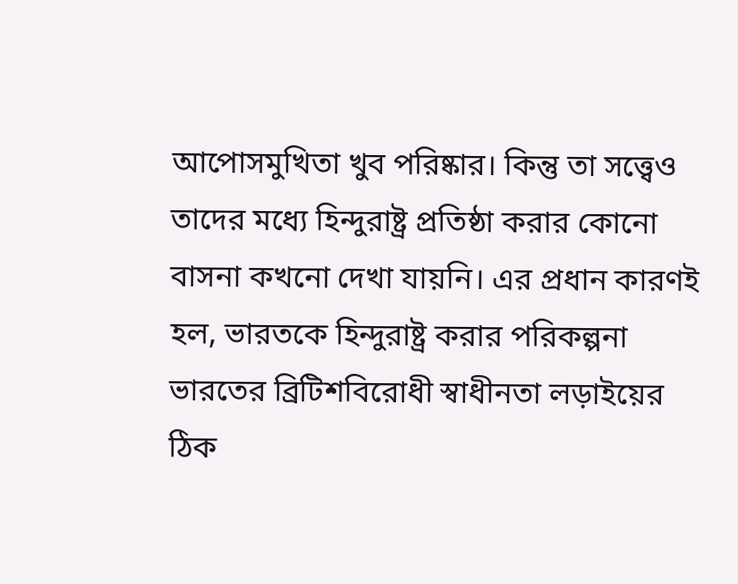আপোসমুখিতা খুব পরিষ্কার। কিন্তু তা সত্ত্বেও তাদের মধ্যে হিন্দুরাষ্ট্র প্রতিষ্ঠা করার কোনো বাসনা কখনো দেখা যায়নি। এর প্রধান কারণই হল, ভারতকে হিন্দুরাষ্ট্র করার পরিকল্পনা ভারতের ব্রিটিশবিরোধী স্বাধীনতা লড়াইয়ের ঠিক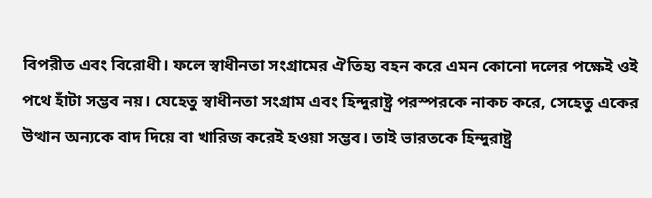বিপরীত এবং বিরোধী। ফলে স্বাধীনতা সংগ্রামের ঐতিহ্য বহন করে এমন কোনো দলের পক্ষেই ওই পথে হাঁটা সম্ভব নয়। যেহেতু স্বাধীনতা সংগ্রাম এবং হিন্দুরাষ্ট্র পরস্পরকে নাকচ করে, সেহেতু একের উত্থান অন্যকে বাদ দিয়ে বা খারিজ করেই হওয়া সম্ভব। তাই ভারতকে হিন্দুরাষ্ট্র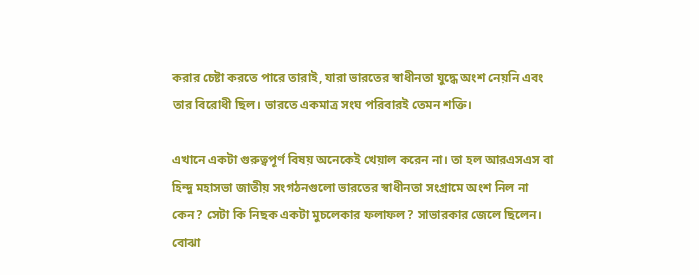করার চেষ্টা করতে পারে তারাই, যারা ভারতের স্বাধীনতা যুদ্ধে অংশ নেয়নি এবং তার বিরোধী ছিল। ভারতে একমাত্র সংঘ পরিবারই তেমন শক্তি।

এখানে একটা গুরুত্বপূর্ণ বিষয় অনেকেই খেয়াল করেন না। তা হল আরএসএস বা হিন্দু মহাসভা জাতীয় সংগঠনগুলো ভারতের স্বাধীনতা সংগ্রামে অংশ নিল না কেন? সেটা কি নিছক একটা মুচলেকার ফলাফল? সাভারকার জেলে ছিলেন। বোঝা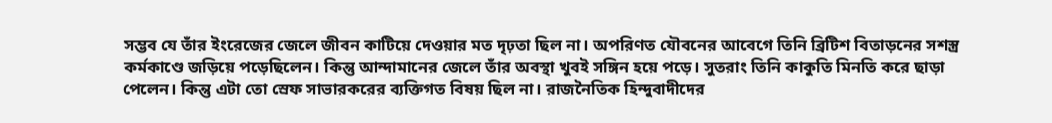সম্ভব যে তাঁর ইংরেজের জেলে জীবন কাটিয়ে দেওয়ার মত দৃঢ়তা ছিল না। অপরিণত যৌবনের আবেগে তিনি ব্রিটিশ বিতাড়নের সশস্ত্র কর্মকাণ্ডে জড়িয়ে পড়েছিলেন। কিন্তু আন্দামানের জেলে তাঁর অবস্থা খুবই সঙ্গিন হয়ে পড়ে। সুতরাং তিনি কাকুতি মিনতি করে ছাড়া পেলেন। কিন্তু এটা তো স্রেফ সাভারকরের ব্যক্তিগত বিষয় ছিল না। রাজনৈতিক হিন্দুবাদীদের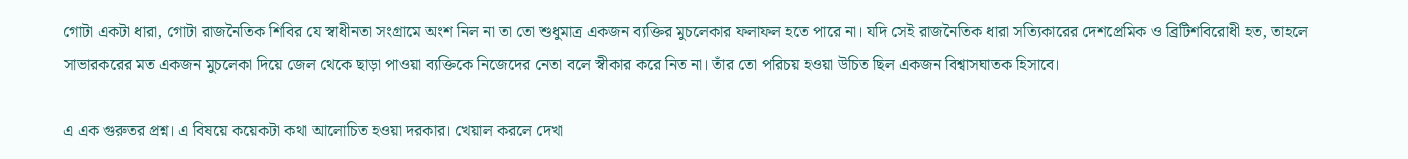গোটা একটা ধারা, গোটা রাজনৈতিক শিবির যে স্বাধীনতা সংগ্রামে অংশ নিল না তা তো শুধুমাত্র একজন ব্যক্তির মুচলেকার ফলাফল হতে পারে না। যদি সেই রাজনৈতিক ধারা সত্যিকারের দেশপ্রেমিক ও ব্রিটিশবিরোধী হত, তাহলে সাভারকরের মত একজন মুচলেকা দিয়ে জেল থেকে ছাড়া পাওয়া ব্যক্তিকে নিজেদের নেতা বলে স্বীকার করে নিত না। তাঁর তো পরিচয় হওয়া উচিত ছিল একজন বিশ্বাসঘাতক হিসাবে।

এ এক গুরুতর প্রশ্ন। এ বিষয়ে কয়েকটা কথা আলোচিত হওয়া দরকার। খেয়াল করলে দেখা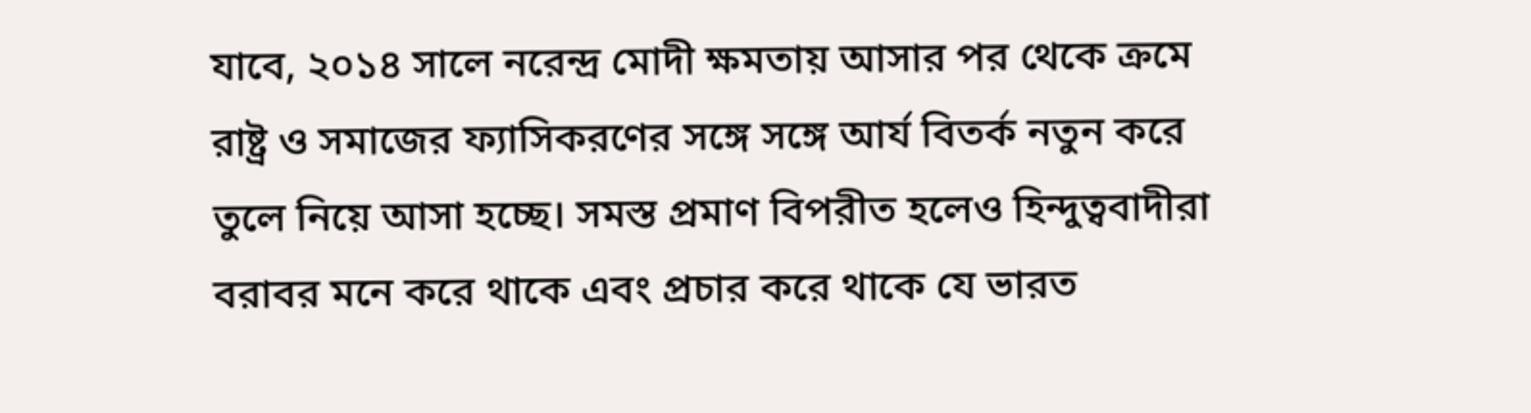যাবে, ২০১৪ সালে নরেন্দ্র মোদী ক্ষমতায় আসার পর থেকে ক্রমে রাষ্ট্র ও সমাজের ফ্যাসিকরণের সঙ্গে সঙ্গে আর্য বিতর্ক নতুন করে তুলে নিয়ে আসা হচ্ছে। সমস্ত প্রমাণ বিপরীত হলেও হিন্দুত্ববাদীরা বরাবর মনে করে থাকে এবং প্রচার করে থাকে যে ভারত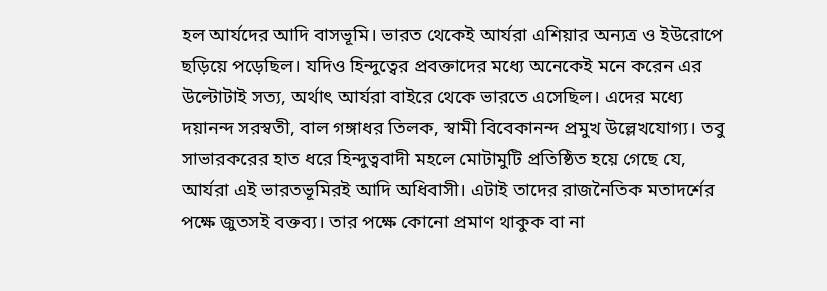হল আর্যদের আদি বাসভূমি। ভারত থেকেই আর্যরা এশিয়ার অন্যত্র ও ইউরোপে ছড়িয়ে পড়েছিল। যদিও হিন্দুত্বের প্রবক্তাদের মধ্যে অনেকেই মনে করেন এর উল্টোটাই সত্য, অর্থাৎ আর্যরা বাইরে থেকে ভারতে এসেছিল। এদের মধ্যে দয়ানন্দ সরস্বতী, বাল গঙ্গাধর তিলক, স্বামী বিবেকানন্দ প্রমুখ উল্লেখযোগ্য। তবু সাভারকরের হাত ধরে হিন্দুত্ববাদী মহলে মোটামুটি প্রতিষ্ঠিত হয়ে গেছে যে, আর্যরা এই ভারতভূমিরই আদি অধিবাসী। এটাই তাদের রাজনৈতিক মতাদর্শের পক্ষে জুতসই বক্তব্য। তার পক্ষে কোনো প্রমাণ থাকুক বা না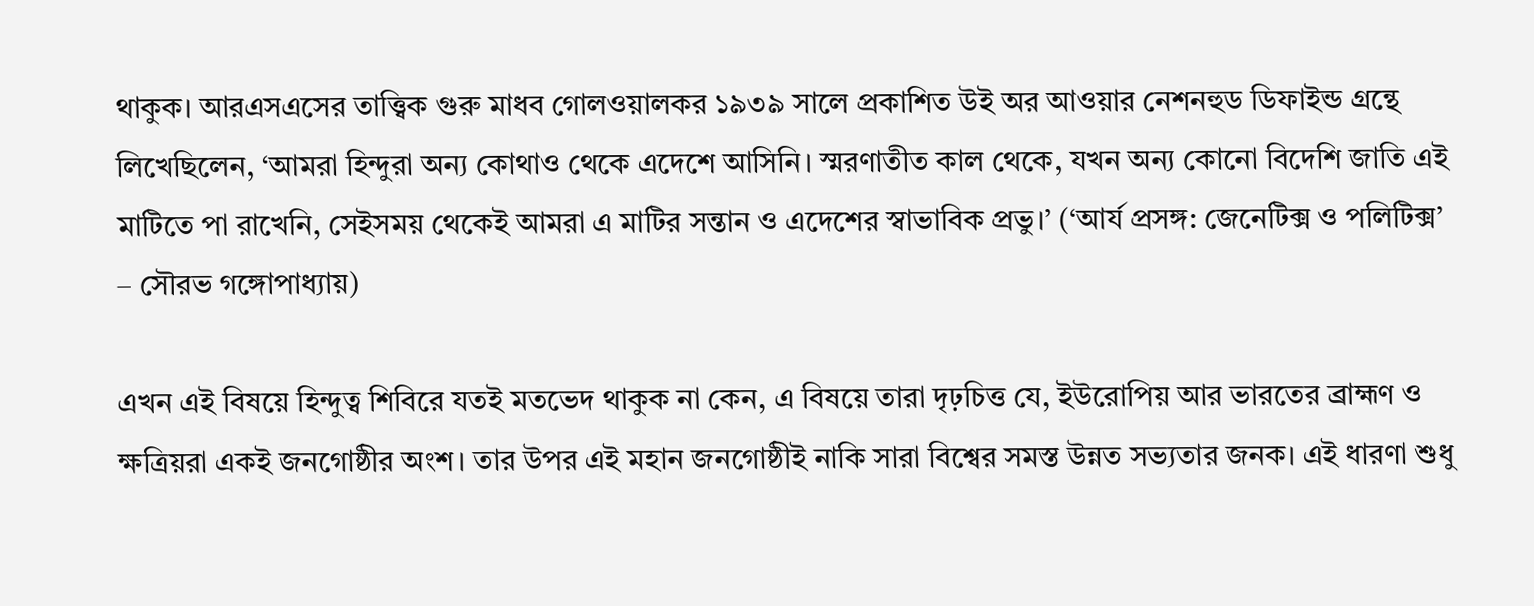থাকুক। আরএসএসের তাত্ত্বিক গুরু মাধব গোলওয়ালকর ১৯৩৯ সালে প্রকাশিত উই অর আওয়ার নেশনহুড ডিফাইন্ড গ্রন্থে লিখেছিলেন, ‘আমরা হিন্দুরা অন্য কোথাও থেকে এদেশে আসিনি। স্মরণাতীত কাল থেকে, যখন অন্য কোনো বিদেশি জাতি এই মাটিতে পা রাখেনি, সেইসময় থেকেই আমরা এ মাটির সন্তান ও এদেশের স্বাভাবিক প্রভু।’ (‘আর্য প্রসঙ্গ: জেনেটিক্স ও পলিটিক্স’ – সৌরভ গঙ্গোপাধ্যায়)

এখন এই বিষয়ে হিন্দুত্ব শিবিরে যতই মতভেদ থাকুক না কেন, এ বিষয়ে তারা দৃঢ়চিত্ত যে, ইউরোপিয় আর ভারতের ব্রাহ্মণ ও ক্ষত্রিয়রা একই জনগোষ্ঠীর অংশ। তার উপর এই মহান জনগোষ্ঠীই নাকি সারা বিশ্বের সমস্ত উন্নত সভ্যতার জনক। এই ধারণা শুধু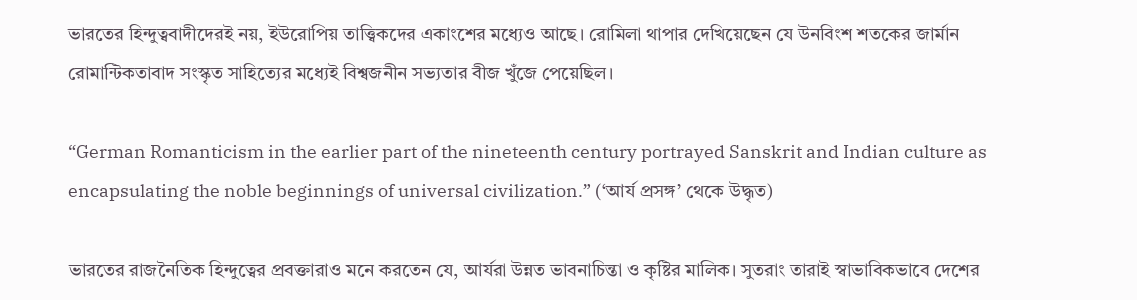ভারতের হিন্দুত্ববাদীদেরই নয়, ইউরোপিয় তাত্ত্বিকদের একাংশের মধ্যেও আছে। রোমিলা থাপার দেখিয়েছেন যে উনবিংশ শতকের জার্মান রোমান্টিকতাবাদ সংস্কৃত সাহিত্যের মধ্যেই বিশ্বজনীন সভ্যতার বীজ খুঁজে পেয়েছিল।

“German Romanticism in the earlier part of the nineteenth century portrayed Sanskrit and Indian culture as encapsulating the noble beginnings of universal civilization.” (‘আর্য প্রসঙ্গ’ থেকে উদ্ধৃত)

ভারতের রাজনৈতিক হিন্দুত্বের প্রবক্তারাও মনে করতেন যে, আর্যরা উন্নত ভাবনাচিন্তা ও কৃষ্টির মালিক। সুতরাং তারাই স্বাভাবিকভাবে দেশের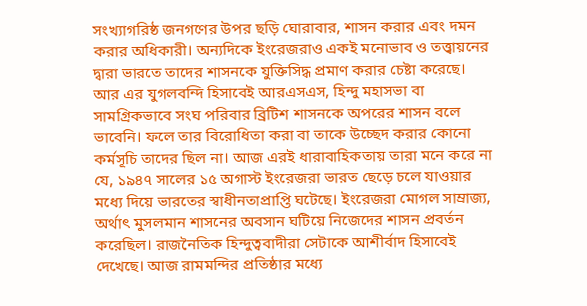সংখ্যাগরিষ্ঠ জনগণের উপর ছড়ি ঘোরাবার, শাসন করার এবং দমন করার অধিকারী। অন্যদিকে ইংরেজরাও একই মনোভাব ও তত্ত্বায়নের দ্বারা ভারতে তাদের শাসনকে যুক্তিসিদ্ধ প্রমাণ করার চেষ্টা করেছে। আর এর যুগলবন্দি হিসাবেই আরএসএস, হিন্দু মহাসভা বা সামগ্রিকভাবে সংঘ পরিবার ব্রিটিশ শাসনকে অপরের শাসন বলে ভাবেনি। ফলে তার বিরোধিতা করা বা তাকে উচ্ছেদ করার কোনো কর্মসূচি তাদের ছিল না। আজ এরই ধারাবাহিকতায় তারা মনে করে না যে, ১৯৪৭ সালের ১৫ অগাস্ট ইংরেজরা ভারত ছেড়ে চলে যাওয়ার মধ্যে দিয়ে ভারতের স্বাধীনতাপ্রাপ্তি ঘটেছে। ইংরেজরা মোগল সাম্রাজ্য, অর্থাৎ মুসলমান শাসনের অবসান ঘটিয়ে নিজেদের শাসন প্রবর্তন করেছিল। রাজনৈতিক হিন্দুত্ববাদীরা সেটাকে আশীর্বাদ হিসাবেই দেখেছে। আজ রামমন্দির প্রতিষ্ঠার মধ্যে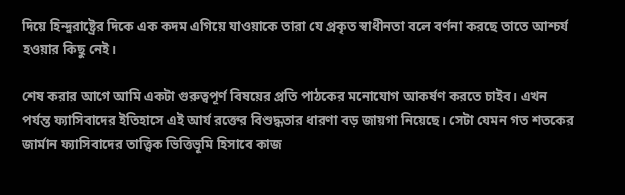দিয়ে হিন্দুরাষ্ট্রের দিকে এক কদম এগিয়ে যাওয়াকে তারা যে প্রকৃত স্বাধীনতা বলে বর্ণনা করছে তাতে আশ্চর্য হওয়ার কিছু নেই।

শেষ করার আগে আমি একটা গুরুত্বপূর্ণ বিষয়ের প্রতি পাঠকের মনোযোগ আকর্ষণ করতে চাইব। এখন পর্যন্ত ফ্যাসিবাদের ইতিহাসে এই আর্য রক্তের বিশুদ্ধতার ধারণা বড় জায়গা নিয়েছে। সেটা যেমন গত শতকের জার্মান ফ্যাসিবাদের তাত্ত্বিক ভিত্তিভূমি হিসাবে কাজ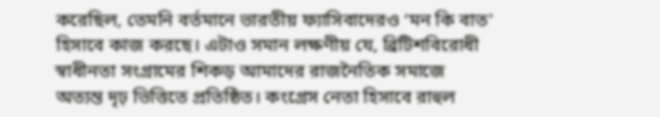করেছিল, তেমনি বর্তমানে ভারতীয় ফ্যাসিবাদেরও ‘মন কি বাত’ হিসাবে কাজ করছে। এটাও সমান লক্ষণীয় যে, ব্রিটিশবিরোধী স্বাধীনতা সংগ্রামের শিকড় আমাদের রাজনৈতিক সমাজে অত্যন্ত দৃঢ় ভিত্তিতে প্রতিষ্ঠিত। কংগ্রেস নেতা হিসাবে রাহুল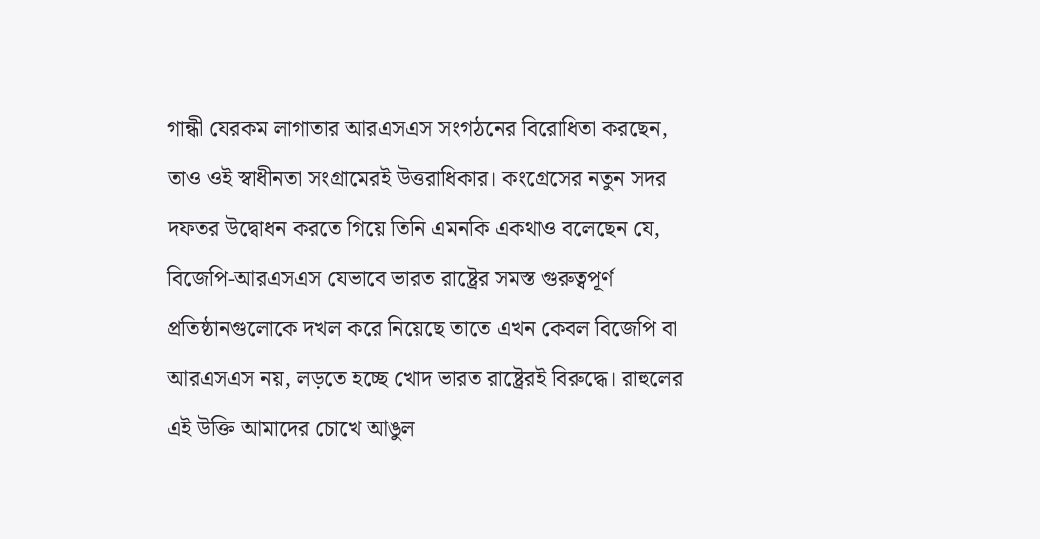গান্ধী যেরকম লাগাতার আরএসএস সংগঠনের বিরোধিতা করছেন, তাও ওই স্বাধীনতা সংগ্রামেরই উত্তরাধিকার। কংগ্রেসের নতুন সদর দফতর উদ্বোধন করতে গিয়ে তিনি এমনকি একথাও বলেছেন যে, বিজেপি-আরএসএস যেভাবে ভারত রাষ্ট্রের সমস্ত গুরুত্বপূর্ণ প্রতিষ্ঠানগুলোকে দখল করে নিয়েছে তাতে এখন কেবল বিজেপি বা আরএসএস নয়, লড়তে হচ্ছে খোদ ভারত রাষ্ট্রেরই বিরুদ্ধে। রাহুলের এই উক্তি আমাদের চোখে আঙুল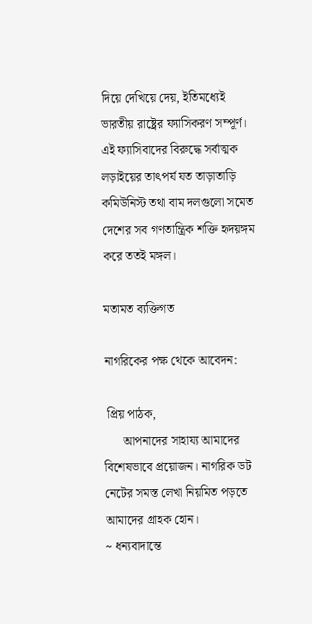দিয়ে দেখিয়ে দেয়, ইতিমধ্যেই ভারতীয় রাষ্ট্রের ফ্যাসিকরণ সম্পূর্ণ। এই ফ্যাসিবাদের বিরুদ্ধে সর্বাত্মক লড়াইয়ের তাৎপর্য যত তাড়াতাড়ি কমিউনিস্ট তথা বাম দলগুলো সমেত দেশের সব গণতান্ত্রিক শক্তি হৃদয়ঙ্গম করে ততই মঙ্গল।

মতামত ব্যক্তিগত

নাগরিকের পক্ষ থেকে আবেদন:

 প্রিয় পাঠক,
      আপনাদের সাহায্য আমাদের বিশেষভাবে প্রয়োজন। নাগরিক ডট নেটের সমস্ত লেখা নিয়মিত পড়তে আমাদের গ্রাহক হোন।
~ ধন্যবাদান্তে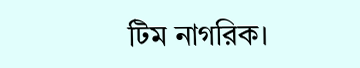টিম নাগরিক।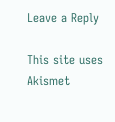Leave a Reply

This site uses Akismet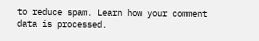to reduce spam. Learn how your comment data is processed.